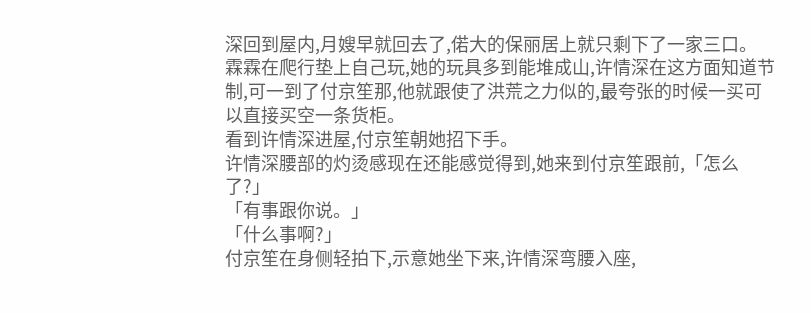深回到屋内,月嫂早就回去了,偌大的保丽居上就只剩下了一家三口。
霖霖在爬行垫上自己玩,她的玩具多到能堆成山,许情深在这方面知道节制,可一到了付京笙那,他就跟使了洪荒之力似的,最夸张的时候一买可以直接买空一条货柜。
看到许情深进屋,付京笙朝她招下手。
许情深腰部的灼烫感现在还能感觉得到,她来到付京笙跟前,「怎么了?」
「有事跟你说。」
「什么事啊?」
付京笙在身侧轻拍下,示意她坐下来,许情深弯腰入座,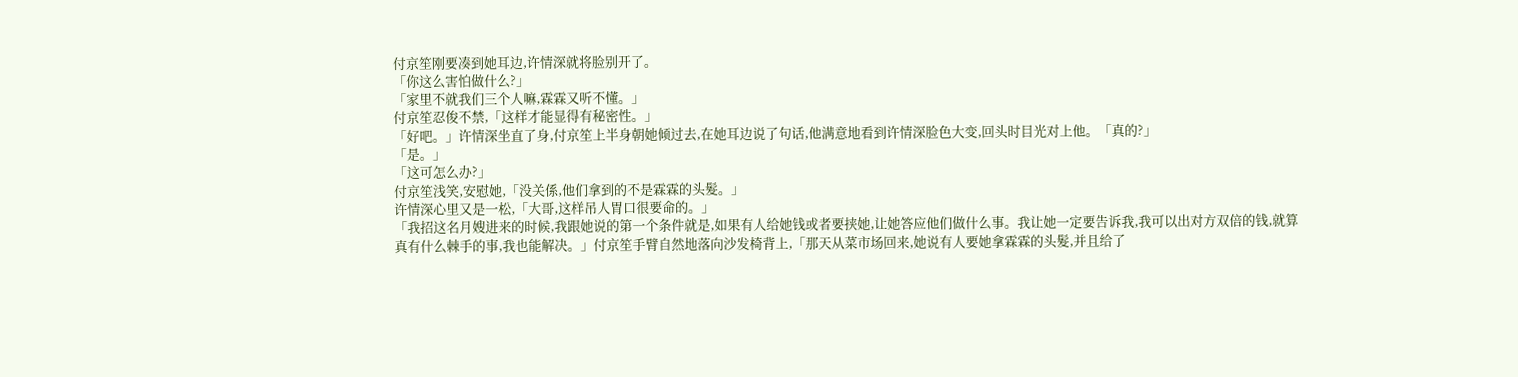付京笙刚要凑到她耳边,许情深就将脸别开了。
「你这么害怕做什么?」
「家里不就我们三个人嘛,霖霖又听不懂。」
付京笙忍俊不禁,「这样才能显得有秘密性。」
「好吧。」许情深坐直了身,付京笙上半身朝她倾过去,在她耳边说了句话,他满意地看到许情深脸色大变,回头时目光对上他。「真的?」
「是。」
「这可怎么办?」
付京笙浅笑,安慰她,「没关係,他们拿到的不是霖霖的头髮。」
许情深心里又是一松,「大哥,这样吊人胃口很要命的。」
「我招这名月嫂进来的时候,我跟她说的第一个条件就是,如果有人给她钱或者要挟她,让她答应他们做什么事。我让她一定要告诉我,我可以出对方双倍的钱,就算真有什么棘手的事,我也能解决。」付京笙手臂自然地落向沙发椅背上,「那天从菜市场回来,她说有人要她拿霖霖的头髮,并且给了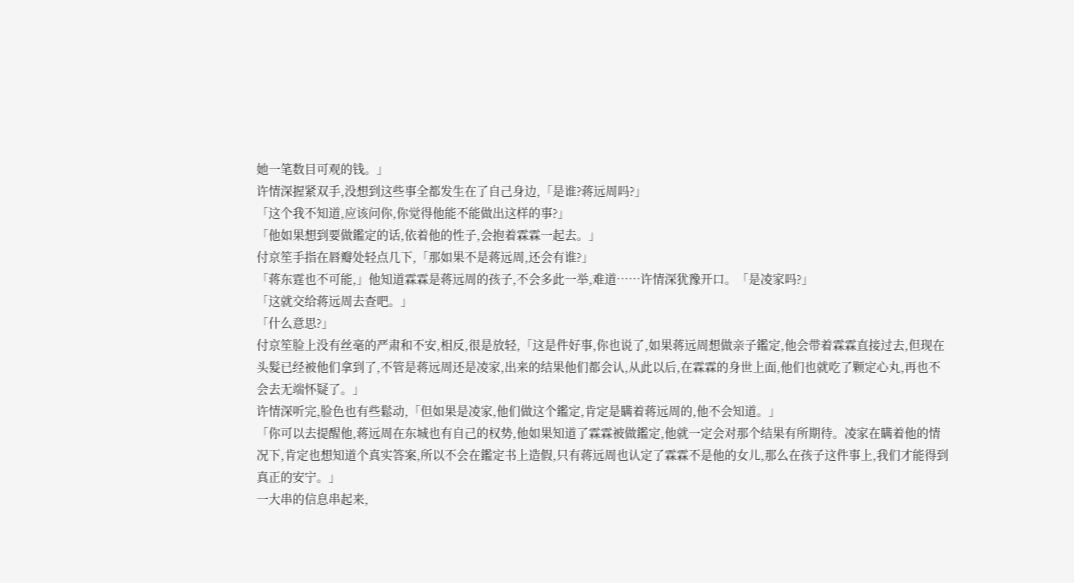她一笔数目可观的钱。」
许情深握紧双手,没想到这些事全都发生在了自己身边,「是谁?蒋远周吗?」
「这个我不知道,应该问你,你觉得他能不能做出这样的事?」
「他如果想到要做鑑定的话,依着他的性子,会抱着霖霖一起去。」
付京笙手指在唇瓣处轻点几下,「那如果不是蒋远周,还会有谁?」
「蒋东霆也不可能,」他知道霖霖是蒋远周的孩子,不会多此一举,难道……许情深犹豫开口。「是凌家吗?」
「这就交给蒋远周去查吧。」
「什么意思?」
付京笙脸上没有丝毫的严肃和不安,相反,很是放轻,「这是件好事,你也说了,如果蒋远周想做亲子鑑定,他会带着霖霖直接过去,但现在头髮已经被他们拿到了,不管是蒋远周还是凌家,出来的结果他们都会认,从此以后,在霖霖的身世上面,他们也就吃了颗定心丸,再也不会去无端怀疑了。」
许情深听完,脸色也有些鬆动,「但如果是凌家,他们做这个鑑定,肯定是瞒着蒋远周的,他不会知道。」
「你可以去提醒他,蒋远周在东城也有自己的权势,他如果知道了霖霖被做鑑定,他就一定会对那个结果有所期待。凌家在瞒着他的情况下,肯定也想知道个真实答案,所以不会在鑑定书上造假,只有蒋远周也认定了霖霖不是他的女儿,那么在孩子这件事上,我们才能得到真正的安宁。」
一大串的信息串起来,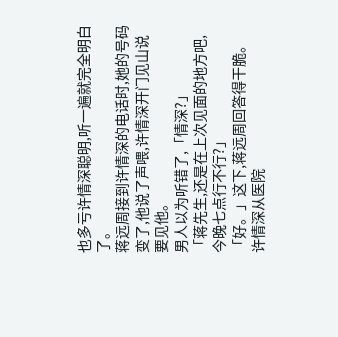也多亏许情深聪明,听一遍就完全明白了。
蒋远周接到许情深的电话时,她的号码变了,他说了声喂,许情深开门见山说要见他。
男人以为听错了,「情深?」
「蒋先生,还是在上次见面的地方吧,今晚七点行不行?」
「好。」这下,蒋远周回答得干脆。
许情深从医院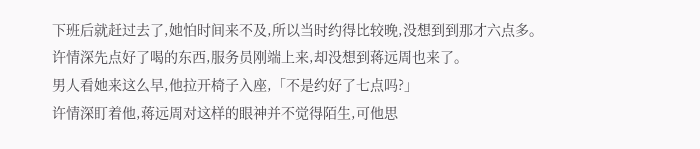下班后就赶过去了,她怕时间来不及,所以当时约得比较晚,没想到到那才六点多。
许情深先点好了喝的东西,服务员刚端上来,却没想到蒋远周也来了。
男人看她来这么早,他拉开椅子入座,「不是约好了七点吗?」
许情深盯着他,蒋远周对这样的眼神并不觉得陌生,可他思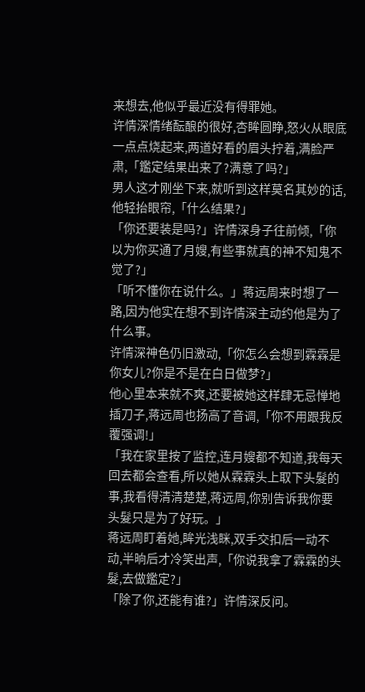来想去,他似乎最近没有得罪她。
许情深情绪酝酿的很好,杏眸圆睁,怒火从眼底一点点烧起来,两道好看的眉头拧着,满脸严肃,「鑑定结果出来了?满意了吗?」
男人这才刚坐下来,就听到这样莫名其妙的话,他轻抬眼帘,「什么结果?」
「你还要装是吗?」许情深身子往前倾,「你以为你买通了月嫂,有些事就真的神不知鬼不觉了?」
「听不懂你在说什么。」蒋远周来时想了一路,因为他实在想不到许情深主动约他是为了什么事。
许情深神色仍旧激动,「你怎么会想到霖霖是你女儿?你是不是在白日做梦?」
他心里本来就不爽,还要被她这样肆无忌惮地插刀子,蒋远周也扬高了音调,「你不用跟我反覆强调!」
「我在家里按了监控,连月嫂都不知道,我每天回去都会查看,所以她从霖霖头上取下头髮的事,我看得清清楚楚,蒋远周,你别告诉我你要头髮只是为了好玩。」
蒋远周盯着她,眸光浅眯,双手交扣后一动不动,半晌后才冷笑出声,「你说我拿了霖霖的头髮,去做鑑定?」
「除了你,还能有谁?」许情深反问。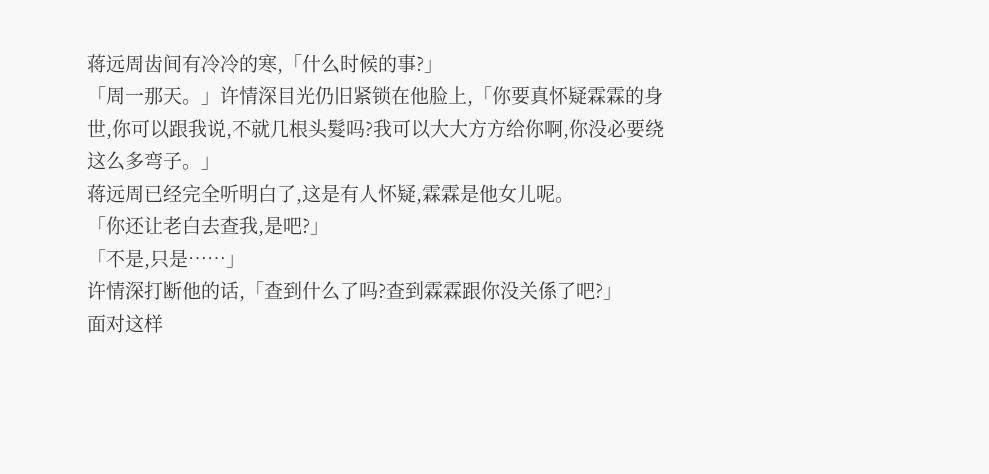蒋远周齿间有冷冷的寒,「什么时候的事?」
「周一那天。」许情深目光仍旧紧锁在他脸上,「你要真怀疑霖霖的身世,你可以跟我说,不就几根头髮吗?我可以大大方方给你啊,你没必要绕这么多弯子。」
蒋远周已经完全听明白了,这是有人怀疑,霖霖是他女儿呢。
「你还让老白去查我,是吧?」
「不是,只是……」
许情深打断他的话,「查到什么了吗?查到霖霖跟你没关係了吧?」
面对这样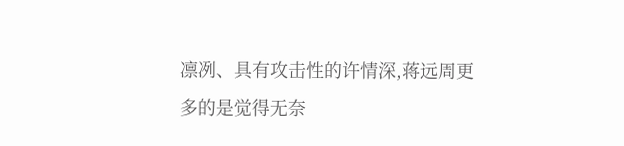凛冽、具有攻击性的许情深,蒋远周更多的是觉得无奈